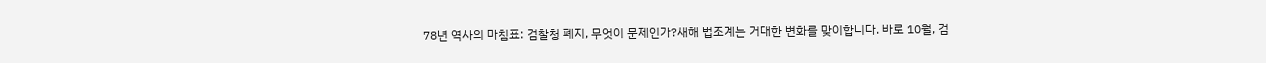78년 역사의 마침표: 검찰청 폐지, 무엇이 문제인가?새해 법조계는 거대한 변화를 맞이합니다. 바로 10월, 검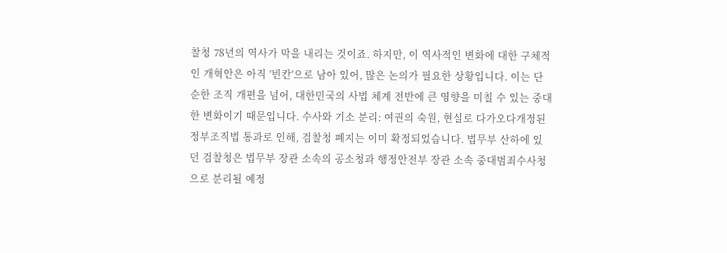찰청 78년의 역사가 막을 내리는 것이죠. 하지만, 이 역사적인 변화에 대한 구체적인 개혁안은 아직 '빈칸'으로 남아 있어, 많은 논의가 필요한 상황입니다. 이는 단순한 조직 개편을 넘어, 대한민국의 사법 체계 전반에 큰 영향을 미칠 수 있는 중대한 변화이기 때문입니다. 수사와 기소 분리: 여권의 숙원, 현실로 다가오다개정된 정부조직법 통과로 인해, 검찰청 폐지는 이미 확정되었습니다. 법무부 산하에 있던 검찰청은 법무부 장관 소속의 공소청과 행정안전부 장관 소속 중대범죄수사청으로 분리될 예정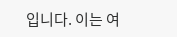입니다. 이는 여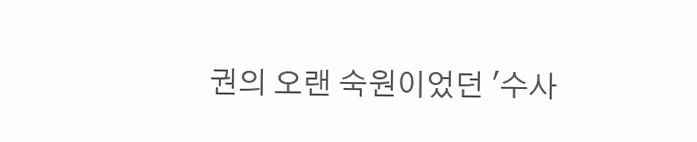권의 오랜 숙원이었던 '수사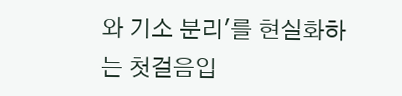와 기소 분리'를 현실화하는 첫걸음입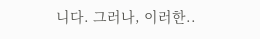니다. 그러나, 이러한..